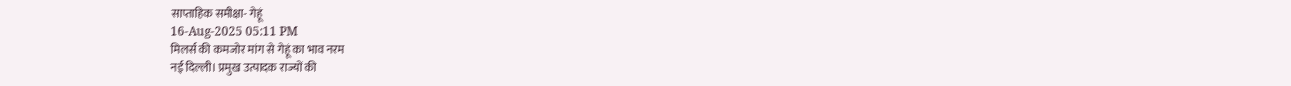साप्ताहिक समीक्षा- गेहूं
16-Aug-2025 05:11 PM
मिलर्स की कमजोर मांग से गेहूं का भाव नरम
नई दिल्ली। प्रमुख उत्पादक राज्यों की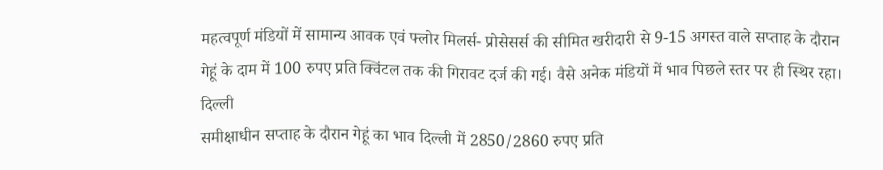महत्वपूर्ण मंडियों में सामान्य आवक एवं फ्लोर मिलर्स- प्रोसेसर्स की सीमित खरीदारी से 9-15 अगस्त वाले सप्ताह के दौरान गेहूं के दाम में 100 रुपए प्रति क्विंटल तक की गिरावट दर्ज की गई। वैसे अनेक मंडियों में भाव पिछले स्तर पर ही स्थिर रहा।
दिल्ली
समीक्षाधीन सप्ताह के दौरान गेहूं का भाव दिल्ली में 2850/2860 रुपए प्रति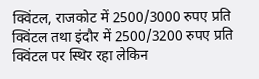क्विंटल, राजकोट में 2500/3000 रुपए प्रति क्विंटल तथा इंदौर में 2500/3200 रुपए प्रति क्विंटल पर स्थिर रहा लेकिन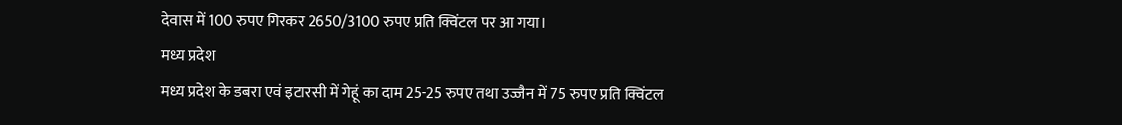देवास में 100 रुपए गिरकर 2650/3100 रुपए प्रति क्विंटल पर आ गया।
मध्य प्रदेश
मध्य प्रदेश के डबरा एवं इटारसी में गेहूं का दाम 25-25 रुपए तथा उज्जैन में 75 रुपए प्रति क्विंटल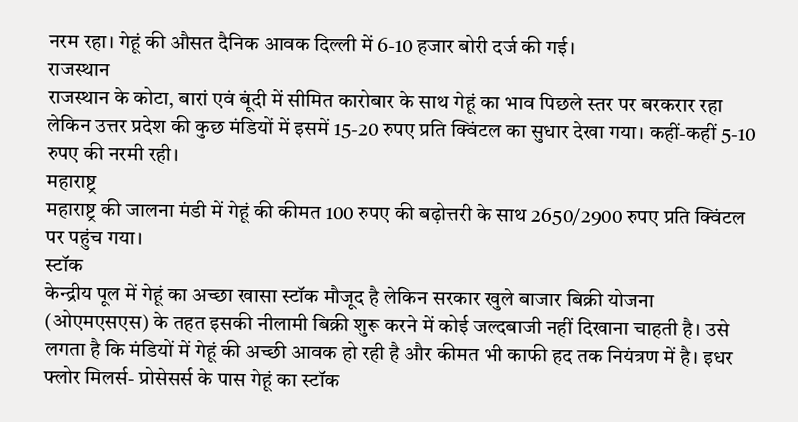नरम रहा। गेहूं की औसत दैनिक आवक दिल्ली में 6-10 हजार बोरी दर्ज की गई।
राजस्थान
राजस्थान के कोटा, बारां एवं बूंदी में सीमित कारोबार के साथ गेहूं का भाव पिछले स्तर पर बरकरार रहा लेकिन उत्तर प्रदेश की कुछ मंडियों में इसमें 15-20 रुपए प्रति क्विंटल का सुधार देखा गया। कहीं-कहीं 5-10 रुपए की नरमी रही।
महाराष्ट्र
महाराष्ट्र की जालना मंडी में गेहूं की कीमत 100 रुपए की बढ़ोत्तरी के साथ 2650/2900 रुपए प्रति क्विंटल पर पहुंच गया।
स्टॉक
केन्द्रीय पूल में गेहूं का अच्छा खासा स्टॉक मौजूद है लेकिन सरकार खुले बाजार बिक्री योजना (ओएमएसएस) के तहत इसकी नीलामी बिक्री शुरू करने में कोई जल्दबाजी नहीं दिखाना चाहती है। उसे लगता है कि मंडियों में गेहूं की अच्छी आवक हो रही है और कीमत भी काफी हद तक नियंत्रण में है। इधर फ्लोर मिलर्स- प्रोसेसर्स के पास गेहूं का स्टॉक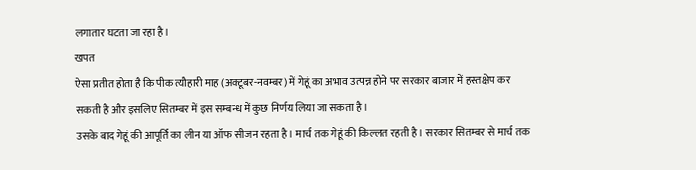लगातार घटता जा रहा है।
खपत
ऐसा प्रतीत होता है कि पीक त्यौहारी माह (अक्टूबर-नवम्बर) में गेहूं का अभाव उत्पन्न होने पर सरकार बाजार में हस्तक्षेप कर सकती है और इसलिए सितम्बर में इस सम्बन्ध में कुछ निर्णय लिया जा सकता है।
उसके बाद गेहूं की आपूर्ति का लीन या ऑफ सीजन रहता है। मार्च तक गेहूं की किल्लत रहती है। सरकार सितम्बर से मार्च तक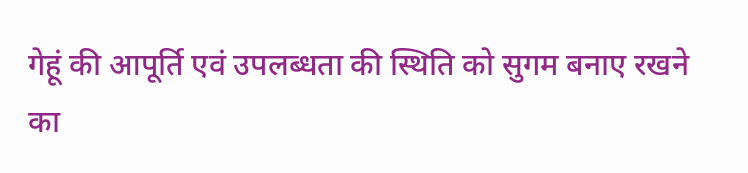गेहूं की आपूर्ति एवं उपलब्धता की स्थिति को सुगम बनाए रखने का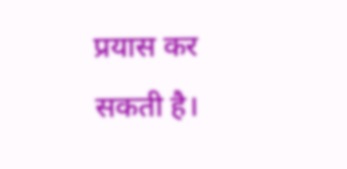प्रयास कर सकती है।